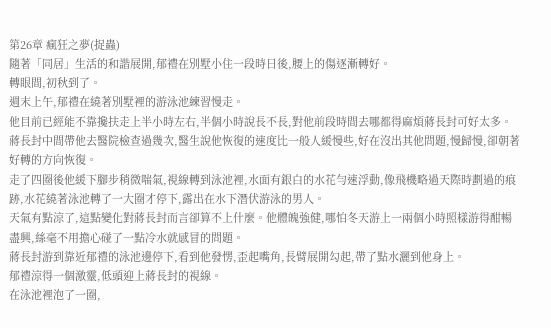第26章 瘋狂之夢(捉蟲)
隨著「同居」生活的和諧展開,郁禮在別墅小住一段時日後,腰上的傷逐漸轉好。
轉眼間,初秋到了。
週末上午,郁禮在繞著別墅裡的游泳池練習慢走。
他目前已經能不靠攙扶走上半小時左右,半個小時說長不長,對他前段時間去哪都得麻煩蔣長封可好太多。
蔣長封中間帶他去醫院檢查過幾次,醫生說他恢復的速度比一般人緩慢些,好在沒出其他問題,慢歸慢,卻朝著好轉的方向恢復。
走了四圈後他緩下腳步稍微喘氣,視線轉到泳池裡,水面有銀白的水花勻速浮動,像飛機略過天際時劃過的痕跡,水花繞著泳池轉了一大圈才停下,露出在水下潛伏游泳的男人。
天氣有點涼了,這點變化對蔣長封而言卻算不上什麼。他體魄強健,哪怕冬天游上一兩個小時照樣游得酣暢盡興,絲毫不用擔心碰了一點冷水就感冒的問題。
蔣長封游到靠近郁禮的泳池邊停下,看到他發愣,歪起嘴角,長臂展開勾起,帶了點水灑到他身上。
郁禮涼得一個激靈,低頭迎上蔣長封的視線。
在泳池裡泡了一圈,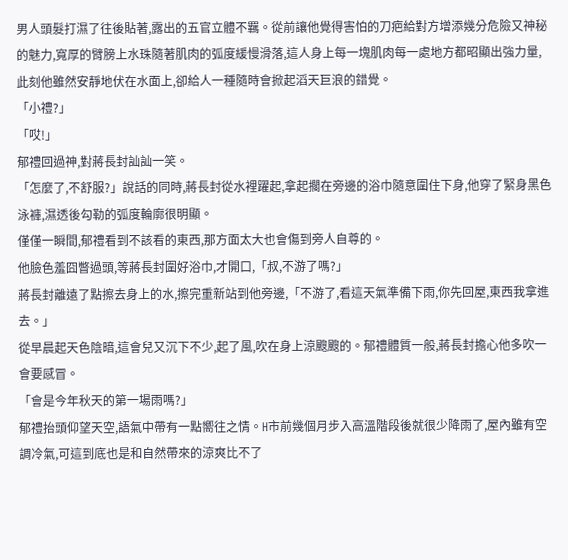男人頭髮打濕了往後貼著,露出的五官立體不羈。從前讓他覺得害怕的刀疤給對方增添幾分危險又神秘的魅力,寬厚的臂膀上水珠隨著肌肉的弧度緩慢滑落,這人身上每一塊肌肉每一處地方都昭顯出強力量,此刻他雖然安靜地伏在水面上,卻給人一種隨時會掀起滔天巨浪的錯覺。
「小禮?」
「哎!」
郁禮回過神,對蔣長封訕訕一笑。
「怎麼了,不舒服?」說話的同時,蔣長封從水裡躍起,拿起擱在旁邊的浴巾隨意圍住下身,他穿了緊身黑色泳褲,濕透後勾勒的弧度輪廓很明顯。
僅僅一瞬間,郁禮看到不該看的東西,那方面太大也會傷到旁人自尊的。
他臉色羞囧瞥過頭,等蔣長封圍好浴巾,才開口,「叔,不游了嗎?」
蔣長封離遠了點擦去身上的水,擦完重新站到他旁邊,「不游了,看這天氣準備下雨,你先回屋,東西我拿進去。」
從早晨起天色陰暗,這會兒又沉下不少,起了風,吹在身上涼颼颼的。郁禮體質一般,蔣長封擔心他多吹一會要感冒。
「會是今年秋天的第一場雨嗎?」
郁禮抬頭仰望天空,語氣中帶有一點嚮往之情。H市前幾個月步入高溫階段後就很少降雨了,屋內雖有空調冷氣,可這到底也是和自然帶來的涼爽比不了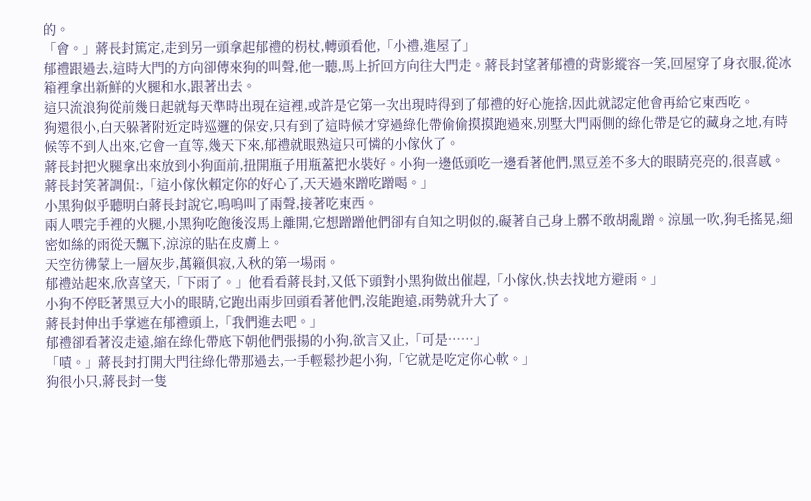的。
「會。」蔣長封篤定,走到另一頭拿起郁禮的枴杖,轉頭看他,「小禮,進屋了」
郁禮跟過去,這時大門的方向卻傳來狗的叫聲,他一聽,馬上折回方向往大門走。蔣長封望著郁禮的背影縱容一笑,回屋穿了身衣服,從冰箱裡拿出新鮮的火腿和水,跟著出去。
這只流浪狗從前幾日起就每天準時出現在這裡,或許是它第一次出現時得到了郁禮的好心施捨,因此就認定他會再給它東西吃。
狗還很小,白天躲著附近定時巡邏的保安,只有到了這時候才穿過綠化帶偷偷摸摸跑過來,別墅大門兩側的綠化帶是它的藏身之地,有時候等不到人出來,它會一直等,幾天下來,郁禮就眼熟這只可憐的小傢伙了。
蔣長封把火腿拿出來放到小狗面前,扭開瓶子用瓶蓋把水裝好。小狗一邊低頭吃一邊看著他們,黑豆差不多大的眼睛亮亮的,很喜感。
蔣長封笑著調侃:,「這小傢伙賴定你的好心了,天天過來蹭吃蹭喝。」
小黑狗似乎聽明白蔣長封說它,嗚嗚叫了兩聲,接著吃東西。
兩人喂完手裡的火腿,小黑狗吃飽後沒馬上離開,它想蹭蹭他們卻有自知之明似的,礙著自己身上髒不敢胡亂蹭。涼風一吹,狗毛搖晃,細密如絲的雨從天飄下,涼涼的貼在皮膚上。
天空彷彿蒙上一層灰步,萬籟俱寂,入秋的第一場雨。
郁禮站起來,欣喜望天,「下雨了。」他看看蔣長封,又低下頭對小黑狗做出催趕,「小傢伙,快去找地方避雨。」
小狗不停眨著黑豆大小的眼睛,它跑出兩步回頭看著他們,沒能跑遠,雨勢就升大了。
蔣長封伸出手掌遮在郁禮頭上,「我們進去吧。」
郁禮卻看著沒走遠,縮在綠化帶底下朝他們張揚的小狗,欲言又止,「可是……」
「嘖。」蔣長封打開大門往綠化帶那過去,一手輕鬆抄起小狗,「它就是吃定你心軟。」
狗很小只,蔣長封一隻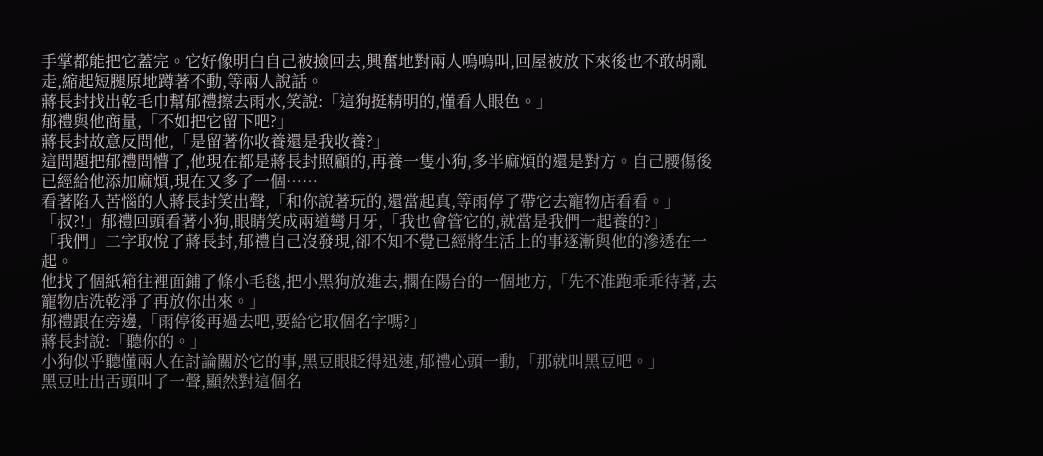手掌都能把它蓋完。它好像明白自己被撿回去,興奮地對兩人嗚嗚叫,回屋被放下來後也不敢胡亂走,縮起短腿原地蹲著不動,等兩人說話。
蔣長封找出乾毛巾幫郁禮擦去雨水,笑說:「這狗挺精明的,懂看人眼色。」
郁禮與他商量,「不如把它留下吧?」
蔣長封故意反問他,「是留著你收養還是我收養?」
這問題把郁禮問懵了,他現在都是蔣長封照顧的,再養一隻小狗,多半麻煩的還是對方。自己腰傷後已經給他添加麻煩,現在又多了一個……
看著陷入苦惱的人蔣長封笑出聲,「和你說著玩的,還當起真,等雨停了帶它去寵物店看看。」
「叔?!」郁禮回頭看著小狗,眼睛笑成兩道彎月牙,「我也會管它的,就當是我們一起養的?」
「我們」二字取悅了蔣長封,郁禮自己沒發現,卻不知不覺已經將生活上的事逐漸與他的滲透在一起。
他找了個紙箱往裡面鋪了條小毛毯,把小黑狗放進去,擱在陽台的一個地方,「先不准跑乖乖待著,去寵物店洗乾淨了再放你出來。」
郁禮跟在旁邊,「雨停後再過去吧,要給它取個名字嗎?」
蔣長封說:「聽你的。」
小狗似乎聽懂兩人在討論關於它的事,黑豆眼眨得迅速,郁禮心頭一動,「那就叫黑豆吧。」
黑豆吐出舌頭叫了一聲,顯然對這個名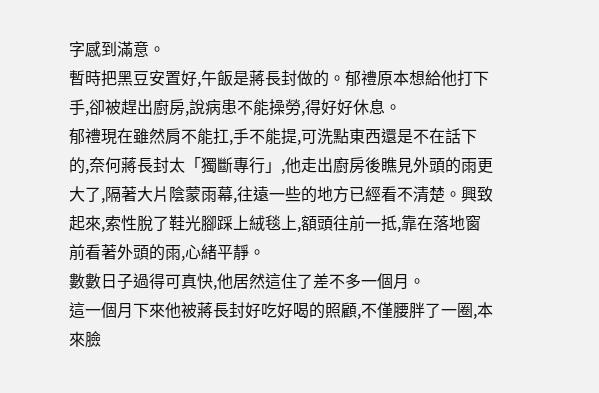字感到滿意。
暫時把黑豆安置好,午飯是蔣長封做的。郁禮原本想給他打下手,卻被趕出廚房,說病患不能操勞,得好好休息。
郁禮現在雖然肩不能扛,手不能提,可洗點東西還是不在話下的,奈何蔣長封太「獨斷專行」,他走出廚房後瞧見外頭的雨更大了,隔著大片陰蒙雨幕,往遠一些的地方已經看不清楚。興致起來,索性脫了鞋光腳踩上絨毯上,額頭往前一抵,靠在落地窗前看著外頭的雨,心緒平靜。
數數日子過得可真快,他居然這住了差不多一個月。
這一個月下來他被蔣長封好吃好喝的照顧,不僅腰胖了一圈,本來臉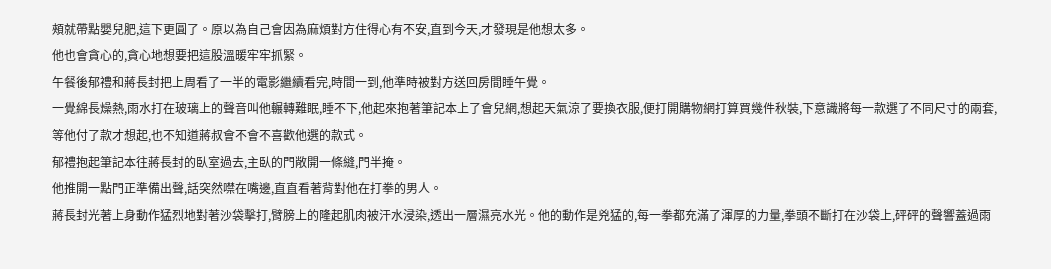頰就帶點嬰兒肥,這下更圓了。原以為自己會因為麻煩對方住得心有不安,直到今天,才發現是他想太多。
他也會貪心的,貪心地想要把這股溫暖牢牢抓緊。
午餐後郁禮和蔣長封把上周看了一半的電影繼續看完,時間一到,他準時被對方送回房間睡午覺。
一覺綿長燥熱,雨水打在玻璃上的聲音叫他輾轉難眠,睡不下,他起來抱著筆記本上了會兒網,想起天氣涼了要換衣服,便打開購物網打算買幾件秋裝,下意識將每一款選了不同尺寸的兩套,等他付了款才想起,也不知道蔣叔會不會不喜歡他選的款式。
郁禮抱起筆記本往蔣長封的臥室過去,主臥的門敞開一條縫,門半掩。
他推開一點門正準備出聲,話突然噤在嘴邊,直直看著背對他在打拳的男人。
蔣長封光著上身動作猛烈地對著沙袋擊打,臂膀上的隆起肌肉被汗水浸染,透出一層濕亮水光。他的動作是兇猛的,每一拳都充滿了渾厚的力量,拳頭不斷打在沙袋上,砰砰的聲響蓋過雨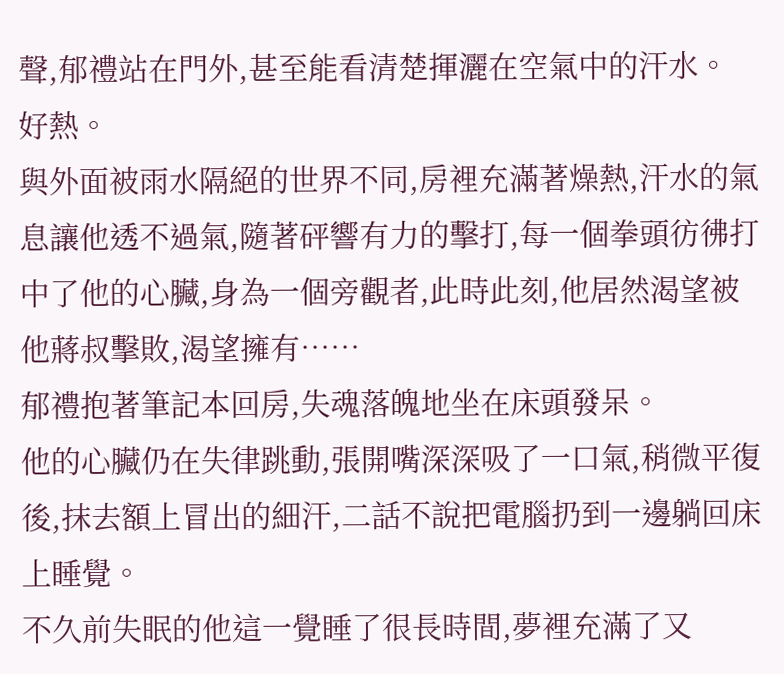聲,郁禮站在門外,甚至能看清楚揮灑在空氣中的汗水。
好熱。
與外面被雨水隔絕的世界不同,房裡充滿著燥熱,汗水的氣息讓他透不過氣,隨著砰響有力的擊打,每一個拳頭彷彿打中了他的心臟,身為一個旁觀者,此時此刻,他居然渴望被他蔣叔擊敗,渴望擁有……
郁禮抱著筆記本回房,失魂落魄地坐在床頭發呆。
他的心臟仍在失律跳動,張開嘴深深吸了一口氣,稍微平復後,抹去額上冒出的細汗,二話不說把電腦扔到一邊躺回床上睡覺。
不久前失眠的他這一覺睡了很長時間,夢裡充滿了又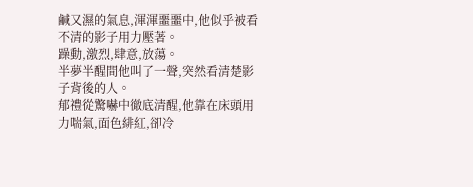鹹又濕的氣息,渾渾噩噩中,他似乎被看不清的影子用力壓著。
躁動,激烈,肆意,放蕩。
半夢半醒間他叫了一聲,突然看清楚影子背後的人。
郁禮從驚嚇中徹底清醒,他靠在床頭用力喘氣,面色緋紅,卻冷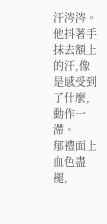汗涔涔。
他抖著手抹去額上的汗,像是感受到了什麼,動作一滯。
郁禮面上血色盡褪,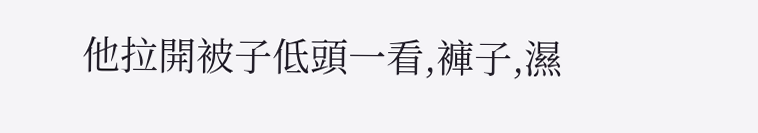他拉開被子低頭一看,褲子,濕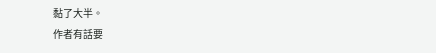黏了大半。
作者有話要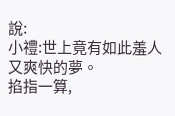說:
小禮:世上竟有如此羞人又爽快的夢。
掐指一算,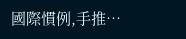國際慣例,手推…